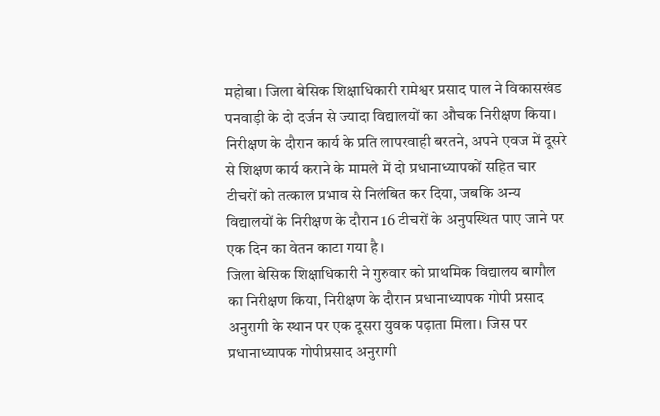महोबा। जिला बेसिक शिक्षाधिकारी रामेश्वर प्रसाद पाल ने विकासखंड पनवाड़ी के दो दर्जन से ज्यादा विद्यालयों का औचक निरीक्षण किया। निरीक्षण के दौरान कार्य के प्रति लापरवाही बरतने, अपने एवज में दूसरे से शिक्षण कार्य कराने के मामले में दो प्रधानाध्यापकों सहित चार टीचरों को तत्काल प्रभाव से निलंबित कर दिया, जबकि अन्य विद्यालयों के निरीक्षण के दौरान 16 टीचरों के अनुपस्थित पाए जाने पर एक दिन का वेतन काटा गया है।
जिला बेसिक शिक्षाधिकारी ने गुरुवार को प्राथमिक विद्यालय बागौल का निरीक्षण किया, निरीक्षण के दौरान प्रधानाध्यापक गोपी प्रसाद अनुरागी के स्थान पर एक दूसरा युवक पढ़ाता मिला। जिस पर प्रधानाध्यापक गोपीप्रसाद अनुरागी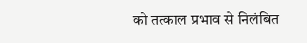को तत्काल प्रभाव से निलंबित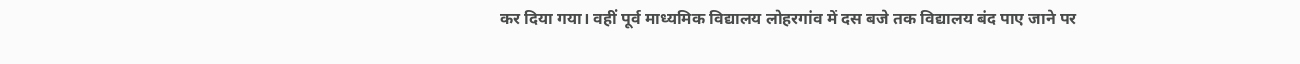कर दिया गया। वहीं पूर्व माध्यमिक विद्यालय लोहरगांव में दस बजे तक विद्यालय बंद पाए जाने पर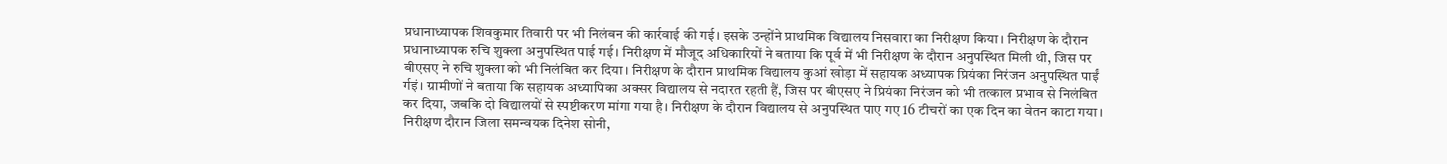प्रधानाध्यापक शिवकुमार तिवारी पर भी निलंबन की कार्रवाई की गई। इसके उन्होंने प्राथमिक विद्यालय निसवारा का निरीक्षण किया। निरीक्षण के दौरान प्रधानाध्यापक रुचि शुक्ला अनुपस्थित पाई गई। निरीक्षण में मौजूद अधिकारियों ने बताया कि पूर्व में भी निरीक्षण के दौरान अनुपस्थित मिली थी, जिस पर बीएसए ने रुचि शुक्ला को भी निलंबित कर दिया। निरीक्षण के दौरान प्राथमिक विद्यालय कुआं खोड़ा में सहायक अध्यापक प्रियंका निरंजन अनुपस्थित पाईं र्गइं। ग्रामीणों ने बताया कि सहायक अध्यापिका अक्सर विद्यालय से नदारत रहती हैं, जिस पर बीएसए ने प्रियंका निरंजन को भी तत्काल प्रभाव से निलंबित कर दिया, जबकि दो विद्यालयों से स्पष्टीकरण मांगा गया है। निरीक्षण के दौरान विद्यालय से अनुपस्थित पाए गए 16 टीचरों का एक दिन का वेतन काटा गया। निरीक्षण दौरान जिला समन्वयक दिनेश सोनी,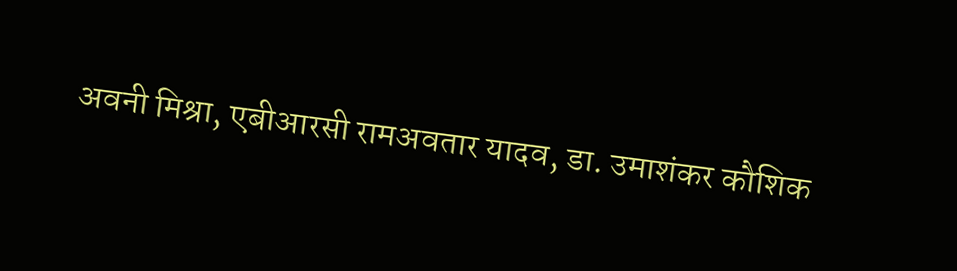अवनी मिश्रा, एबीआरसी रामअवतार यादव, डा. उमाशंकर कौशिक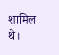शामिल थे।